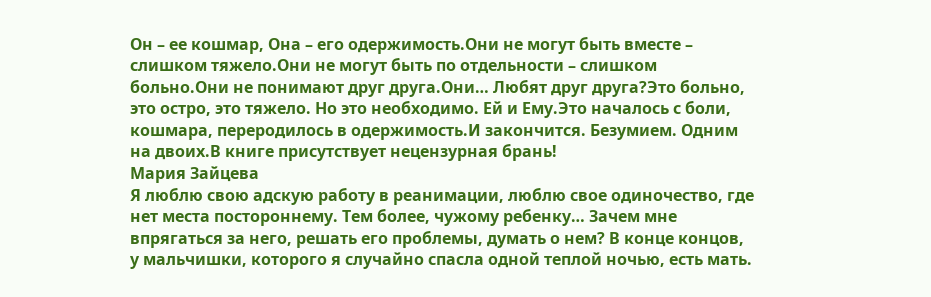Он – ее кошмар, Она – его одержимость.Они не могут быть вместе – слишком тяжело.Они не могут быть по отдельности – слишком больно.Они не понимают друг друга.Они… Любят друг друга?Это больно, это остро, это тяжело. Но это необходимо. Ей и Ему.Это началось с боли, кошмара, переродилось в одержимость.И закончится. Безумием. Одним на двоих.В книге присутствует нецензурная брань!
Мария Зайцева
Я люблю свою адскую работу в реанимации, люблю свое одиночество, где нет места постороннему. Тем более, чужому ребенку… Зачем мне впрягаться за него, решать его проблемы, думать о нем? В конце концов, у мальчишки, которого я случайно спасла одной теплой ночью, есть мать.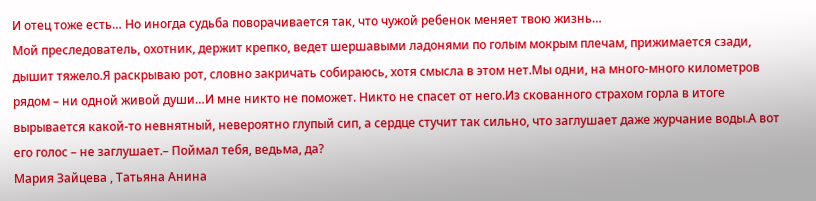И отец тоже есть… Но иногда судьба поворачивается так, что чужой ребенок меняет твою жизнь…
Мой преследователь, охотник, держит крепко, ведет шершавыми ладонями по голым мокрым плечам, прижимается сзади, дышит тяжело.Я раскрываю рот, словно закричать собираюсь, хотя смысла в этом нет.Мы одни, на много-много километров рядом – ни одной живой души…И мне никто не поможет. Никто не спасет от него.Из скованного страхом горла в итоге вырывается какой-то невнятный, невероятно глупый сип, а сердце стучит так сильно, что заглушает даже журчание воды.А вот его голос – не заглушает.– Поймал тебя, ведьма, да?
Мария Зайцева , Татьяна Анина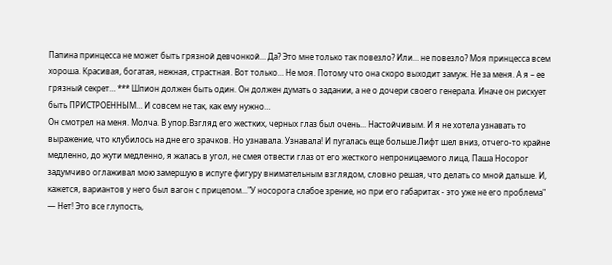Папина принцесса не может быть грязной девчонкой… Да? Это мне только так повезло? Или… не повезло? Моя принцесса всем хороша. Красивая, богатая, нежная, страстная. Вот только… Не моя. Потому что она скоро выходит замуж. Не за меня. А я – ее грязный секрет… *** Шпион должен быть один. Он должен думать о задании, а не о дочери своего генерала. Иначе он рискует быть ПРИСТРОЕННЫМ… И совсем не так, как ему нужно…
Он смотрел на меня. Молча. В упор.Взгляд его жестких, черных глаз был очень... Настойчивым. И я не хотела узнавать то выражение, что клубилось на дне его зрачков. Но узнавала. Узнавала! И пугалась еще больше.Лифт шел вниз, отчего-то крайне медленно, до жути медленно, я жалась в угол, не смея отвести глаз от его жесткого непроницаемого лица, Паша Носорог задумчиво оглаживал мою замершую в испуге фигуру внимательным взглядом, словно решая, что делать со мной дальше. И, кажется, вариантов у него был вагон с прицепом..."У носорога слабое зрение, но при его габаритах - это уже не его проблема"
— Нет! Это все глупость,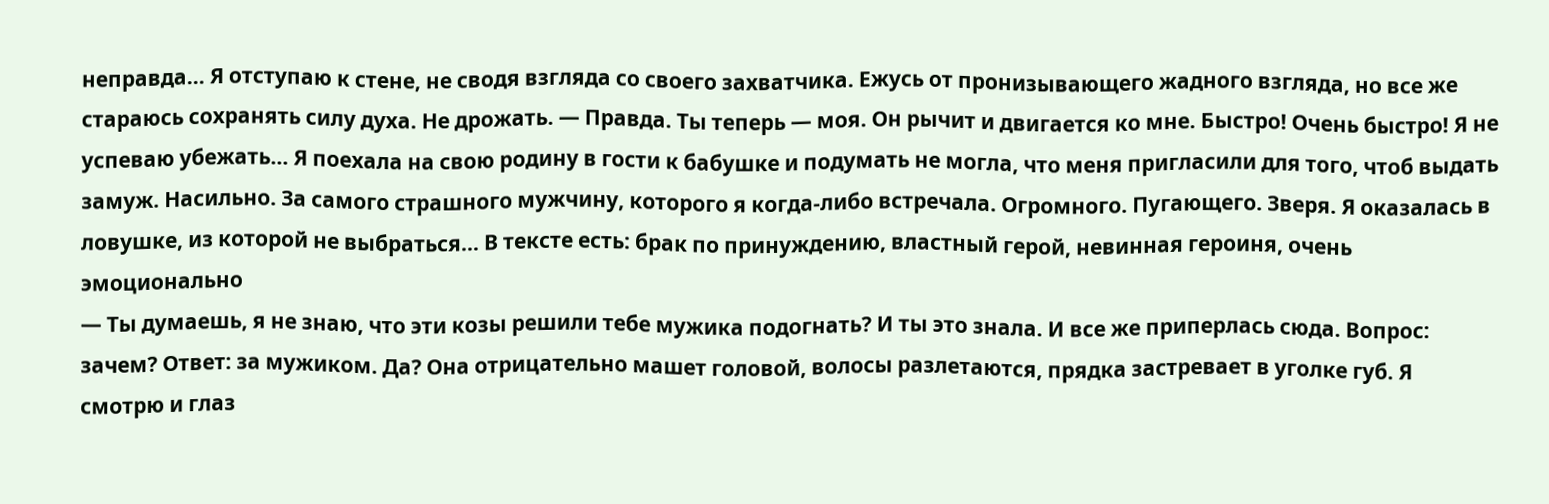неправда… Я отступаю к стене, не сводя взгляда со своего захватчика. Ежусь от пронизывающего жадного взгляда, но все же стараюсь сохранять силу духа. Не дрожать. — Правда. Ты теперь — моя. Он рычит и двигается ко мне. Быстро! Очень быстро! Я не успеваю убежать… Я поехала на свою родину в гости к бабушке и подумать не могла, что меня пригласили для того, чтоб выдать замуж. Насильно. За самого страшного мужчину, которого я когда-либо встречала. Огромного. Пугающего. Зверя. Я оказалась в ловушке, из которой не выбраться… В тексте есть: брак по принуждению, властный герой, невинная героиня, очень эмоционально
— Ты думаешь, я не знаю, что эти козы решили тебе мужика подогнать? И ты это знала. И все же приперлась сюда. Вопрос: зачем? Ответ: за мужиком. Да? Она отрицательно машет головой, волосы разлетаются, прядка застревает в уголке губ. Я смотрю и глаз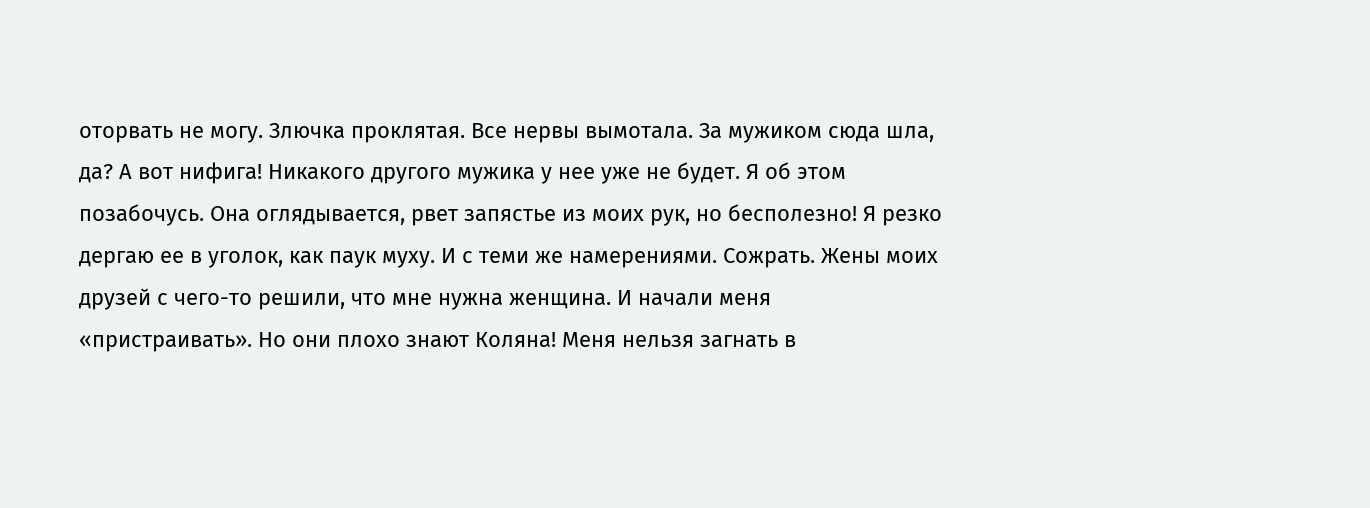оторвать не могу. Злючка проклятая. Все нервы вымотала. За мужиком сюда шла, да? А вот нифига! Никакого другого мужика у нее уже не будет. Я об этом позабочусь. Она оглядывается, рвет запястье из моих рук, но бесполезно! Я резко дергаю ее в уголок, как паук муху. И с теми же намерениями. Сожрать. Жены моих друзей с чего-то решили, что мне нужна женщина. И начали меня «пристраивать». Но они плохо знают Коляна! Меня нельзя загнать в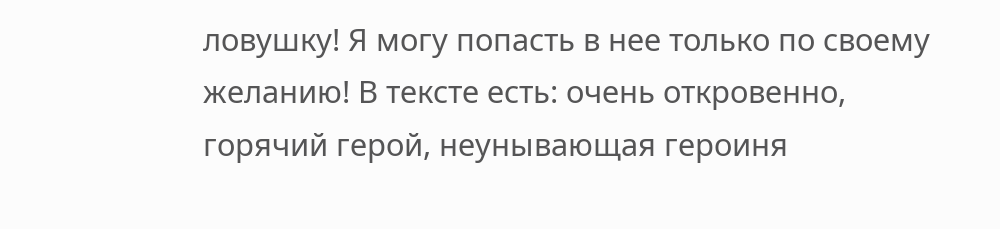ловушку! Я могу попасть в нее только по своему желанию! В тексте есть: очень откровенно, горячий герой, неунывающая героиня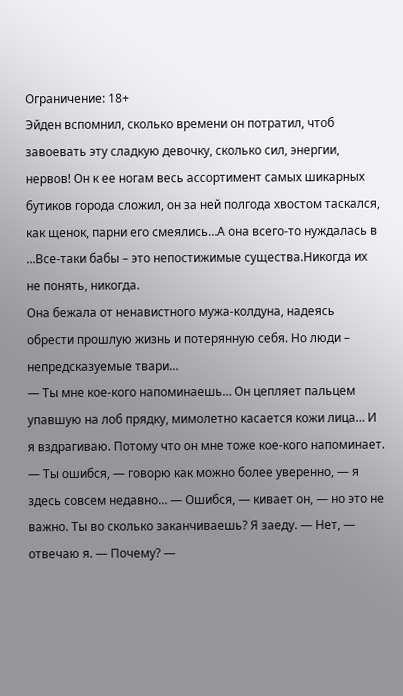Ограничение: 18+
Эйден вспомнил, сколько времени он потратил, чтоб завоевать эту сладкую девочку, сколько сил, энергии, нервов! Он к ее ногам весь ассортимент самых шикарных бутиков города сложил, он за ней полгода хвостом таскался, как щенок, парни его смеялись…А она всего-то нуждалась в …Все-таки бабы – это непостижимые существа.Никогда их не понять, никогда.
Она бежала от ненавистного мужа-колдуна, надеясь обрести прошлую жизнь и потерянную себя. Но люди – непредсказуемые твари…
— Ты мне кое-кого напоминаешь… Он цепляет пальцем упавшую на лоб прядку, мимолетно касается кожи лица… И я вздрагиваю. Потому что он мне тоже кое-кого напоминает. — Ты ошибся, — говорю как можно более уверенно, — я здесь совсем недавно… — Ошибся, — кивает он, — но это не важно. Ты во сколько заканчиваешь? Я заеду. — Нет, — отвечаю я. — Почему? —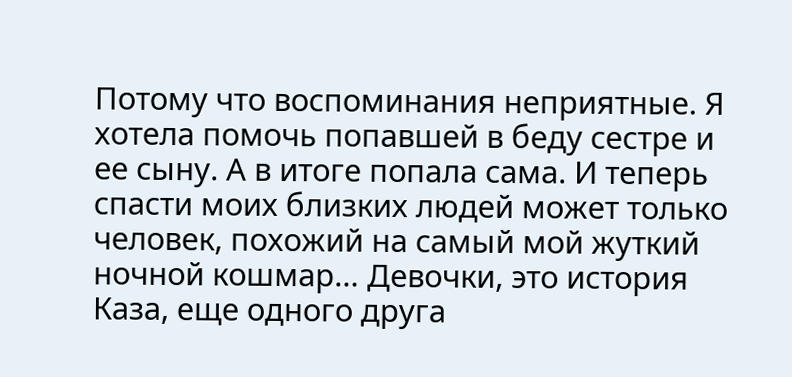Потому что воспоминания неприятные. Я хотела помочь попавшей в беду сестре и ее сыну. А в итоге попала сама. И теперь спасти моих близких людей может только человек, похожий на самый мой жуткий ночной кошмар… Девочки, это история Каза, еще одного друга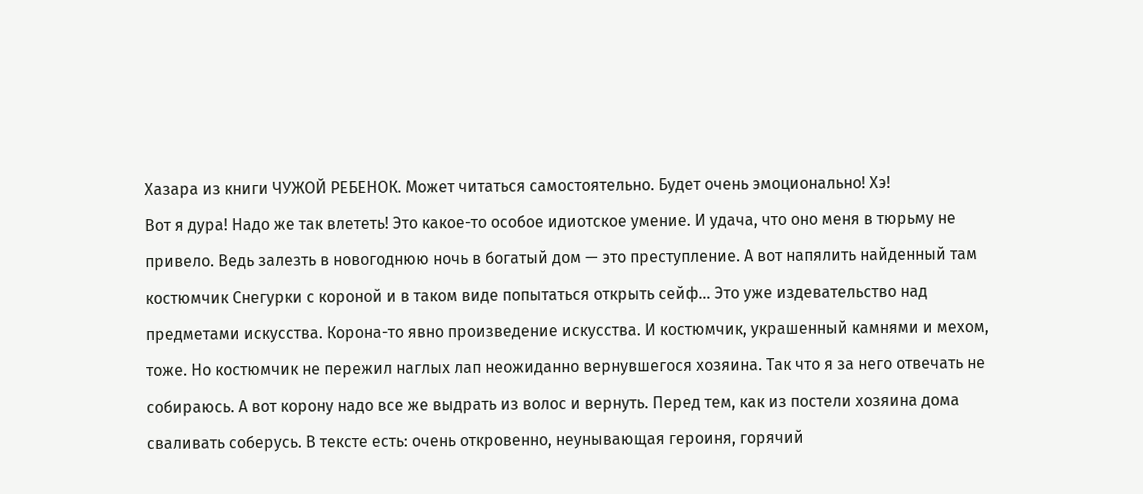Хазара из книги ЧУЖОЙ РЕБЕНОК. Может читаться самостоятельно. Будет очень эмоционально! Хэ!
Вот я дура! Надо же так влететь! Это какое-то особое идиотское умение. И удача, что оно меня в тюрьму не привело. Ведь залезть в новогоднюю ночь в богатый дом — это преступление. А вот напялить найденный там костюмчик Снегурки с короной и в таком виде попытаться открыть сейф… Это уже издевательство над предметами искусства. Корона-то явно произведение искусства. И костюмчик, украшенный камнями и мехом, тоже. Но костюмчик не пережил наглых лап неожиданно вернувшегося хозяина. Так что я за него отвечать не собираюсь. А вот корону надо все же выдрать из волос и вернуть. Перед тем, как из постели хозяина дома сваливать соберусь. В тексте есть: очень откровенно, неунывающая героиня, горячий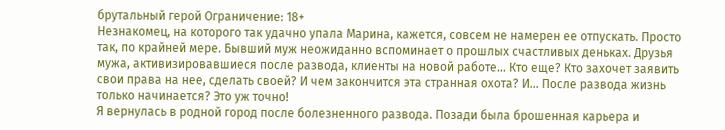брутальный герой Ограничение: 18+
Незнакомец, на которого так удачно упала Марина, кажется, совсем не намерен ее отпускать. Просто так, по крайней мере. Бывший муж неожиданно вспоминает о прошлых счастливых деньках. Друзья мужа, активизировавшиеся после развода, клиенты на новой работе… Кто еще? Кто захочет заявить свои права на нее, сделать своей? И чем закончится эта странная охота? И… После развода жизнь только начинается? Это уж точно!
Я вернулась в родной город после болезненного развода. Позади была брошенная карьера и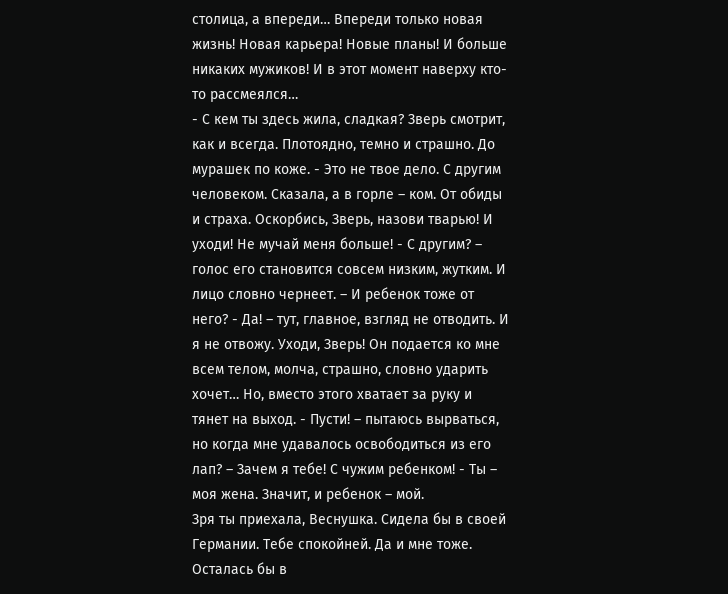столица, а впереди… Впереди только новая жизнь! Новая карьера! Новые планы! И больше никаких мужиков! И в этот момент наверху кто-то рассмеялся…
- С кем ты здесь жила, сладкая? Зверь смотрит, как и всегда. Плотоядно, темно и страшно. До мурашек по коже. - Это не твое дело. С другим человеком. Сказала, а в горле – ком. От обиды и страха. Оскорбись, Зверь, назови тварью! И уходи! Не мучай меня больше! - С другим? – голос его становится совсем низким, жутким. И лицо словно чернеет. – И ребенок тоже от него? - Да! – тут, главное, взгляд не отводить. И я не отвожу. Уходи, Зверь! Он подается ко мне всем телом, молча, страшно, словно ударить хочет… Но, вместо этого хватает за руку и тянет на выход. - Пусти! – пытаюсь вырваться, но когда мне удавалось освободиться из его лап? – Зачем я тебе! С чужим ребенком! - Ты – моя жена. Значит, и ребенок – мой.
Зря ты приехала, Веснушка. Сидела бы в своей Германии. Тебе спокойней. Да и мне тоже. Осталась бы в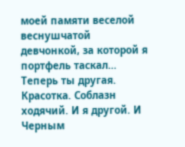моей памяти веселой веснушчатой девчонкой, за которой я портфель таскал… Теперь ты другая. Красотка. Соблазн ходячий. И я другой. И Черным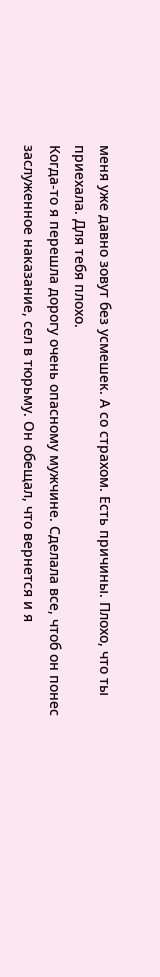меня уже давно зовут без усмешек. А со страхом. Есть причины. Плохо, что ты приехала. Для тебя плохо.
Когда-то я перешла дорогу очень опасному мужчине. Сделала все, чтоб он понес заслуженное наказание, сел в тюрьму. Он обещал, что вернется и я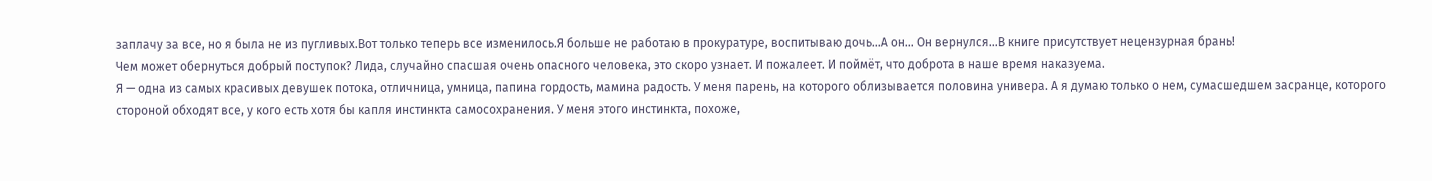заплачу за все, но я была не из пугливых.Вот только теперь все изменилось.Я больше не работаю в прокуратуре, воспитываю дочь…А он… Он вернулся…В книге присутствует нецензурная брань!
Чем может обернуться добрый поступок? Лида, случайно спасшая очень опасного человека, это скоро узнает. И пожалеет. И поймёт, что доброта в наше время наказуема.
Я — одна из самых красивых девушек потока, отличница, умница, папина гордость, мамина радость. У меня парень, на которого облизывается половина универа. А я думаю только о нем, сумасшедшем засранце, которого стороной обходят все, у кого есть хотя бы капля инстинкта самосохранения. У меня этого инстинкта, похоже,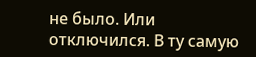не было. Или отключился. В ту самую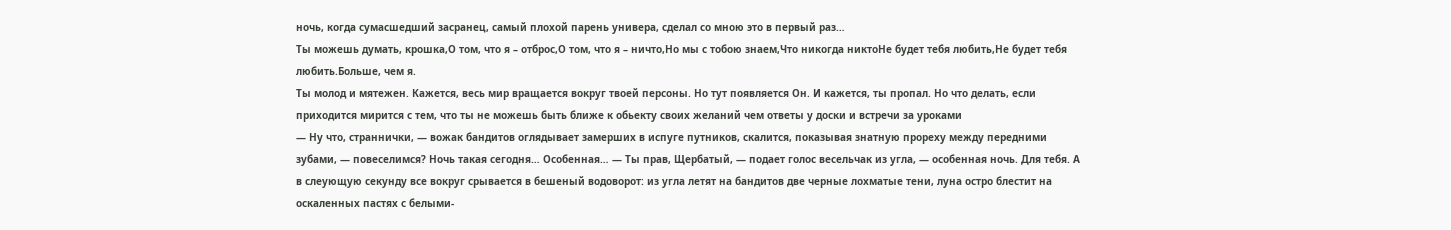ночь, когда сумасшедший засранец, самый плохой парень универа, сделал со мною это в первый раз…
Ты можешь думать, крошка,О том, что я – отброс,О том, что я – ничто,Но мы с тобою знаем,Что никогда никтоНе будет тебя любить,Не будет тебя любить.Больше, чем я.
Ты молод и мятежен. Кажется, весь мир вращается вокруг твоей персоны. Но тут появляется Он. И кажется, ты пропал. Но что делать, если приходится мирится с тем, что ты не можешь быть ближе к обьекту своих желаний чем ответы у доски и встречи за уроками
— Ну что, страннички, — вожак бандитов оглядывает замерших в испуге путников, скалится, показывая знатную прореху между передними зубами, — повеселимся? Ночь такая сегодня… Особенная… — Ты прав, Щербатый, — подает голос весельчак из угла, — особенная ночь. Для тебя. А в слеующую секунду все вокруг срывается в бешеный водоворот: из угла летят на бандитов две черные лохматые тени, луна остро блестит на оскаленных пастях с белыми-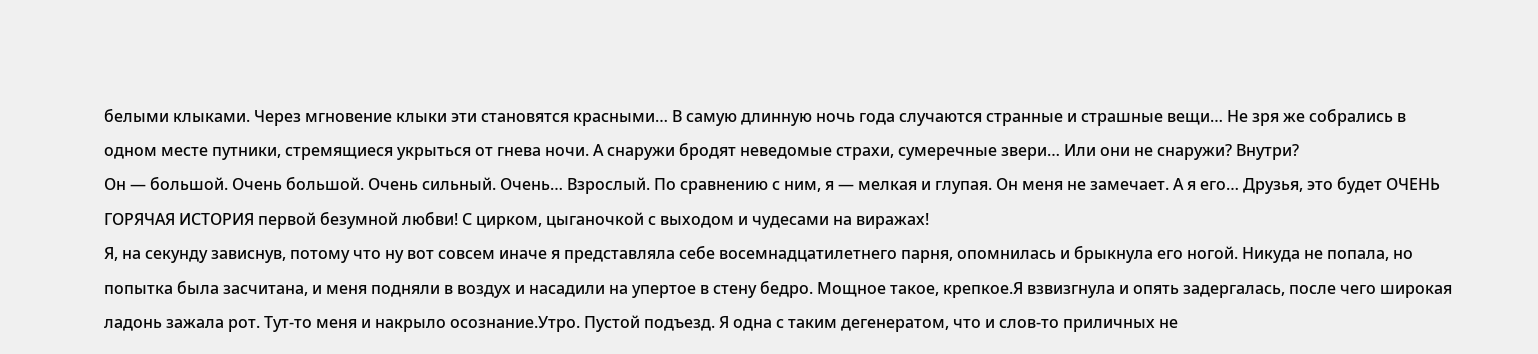белыми клыками. Через мгновение клыки эти становятся красными… В самую длинную ночь года случаются странные и страшные вещи… Не зря же собрались в одном месте путники, стремящиеся укрыться от гнева ночи. А снаружи бродят неведомые страхи, сумеречные звери… Или они не снаружи? Внутри?
Он — большой. Очень большой. Очень сильный. Очень… Взрослый. По сравнению с ним, я — мелкая и глупая. Он меня не замечает. А я его… Друзья, это будет ОЧЕНЬ ГОРЯЧАЯ ИСТОРИЯ первой безумной любви! С цирком, цыганочкой с выходом и чудесами на виражах!
Я, на секунду зависнув, потому что ну вот совсем иначе я представляла себе восемнадцатилетнего парня, опомнилась и брыкнула его ногой. Никуда не попала, но попытка была засчитана, и меня подняли в воздух и насадили на упертое в стену бедро. Мощное такое, крепкое.Я взвизгнула и опять задергалась, после чего широкая ладонь зажала рот. Тут-то меня и накрыло осознание.Утро. Пустой подъезд. Я одна с таким дегенератом, что и слов-то приличных не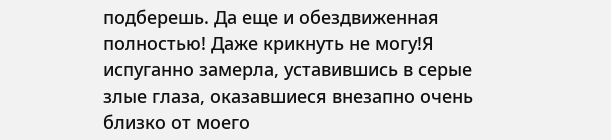подберешь. Да еще и обездвиженная полностью! Даже крикнуть не могу!Я испуганно замерла, уставившись в серые злые глаза, оказавшиеся внезапно очень близко от моего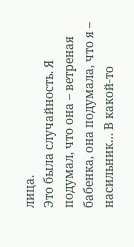лица.
Это была случайность. Я подумал, что она – ветреная бабенка, она подумала, что я – насильник… В какой-то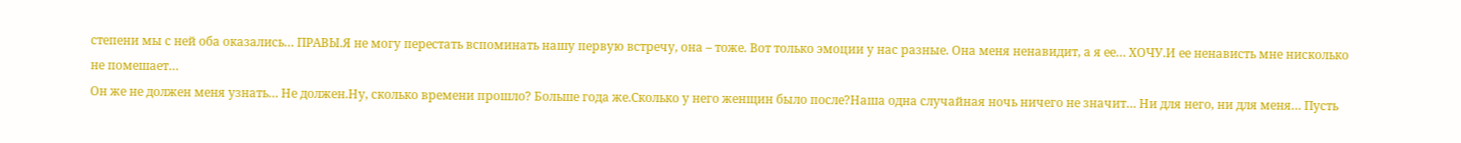степени мы с ней оба оказались… ПРАВЫ.Я не могу перестать вспоминать нашу первую встречу, она – тоже. Вот только эмоции у нас разные. Она меня ненавидит, а я ее… ХОЧУ.И ее ненависть мне нисколько не помешает…
Он же не должен меня узнать… Не должен.Ну, сколько времени прошло? Больше года же.Сколько у него женщин было после?Наша одна случайная ночь ничего не значит… Ни для него, ни для меня… Пусть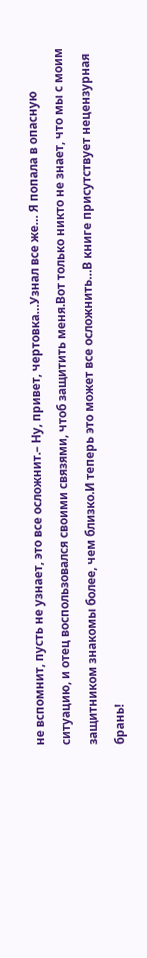не вспомнит, пусть не узнает, это все осложнит.– Ну, привет, чертовка…Узнал все же… Я попала в опасную ситуацию, и отец воспользовался своими связями, чтоб защитить меня.Вот только никто не знает, что мы с моим защитником знакомы более, чем близко.И теперь это может все осложнить…В книге присутствует нецензурная брань!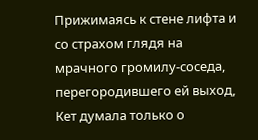Прижимаясь к стене лифта и со страхом глядя на мрачного громилу-соседа, перегородившего ей выход, Кет думала только о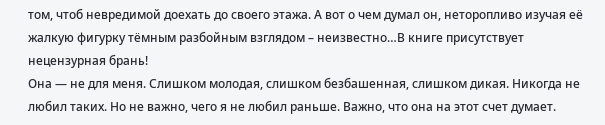том, чтоб невредимой доехать до своего этажа. А вот о чем думал он, неторопливо изучая её жалкую фигурку тёмным разбойным взглядом – неизвестно…В книге присутствует нецензурная брань!
Она — не для меня. Слишком молодая, слишком безбашенная, слишком дикая. Никогда не любил таких. Но не важно, чего я не любил раньше. Важно, что она на этот счет думает.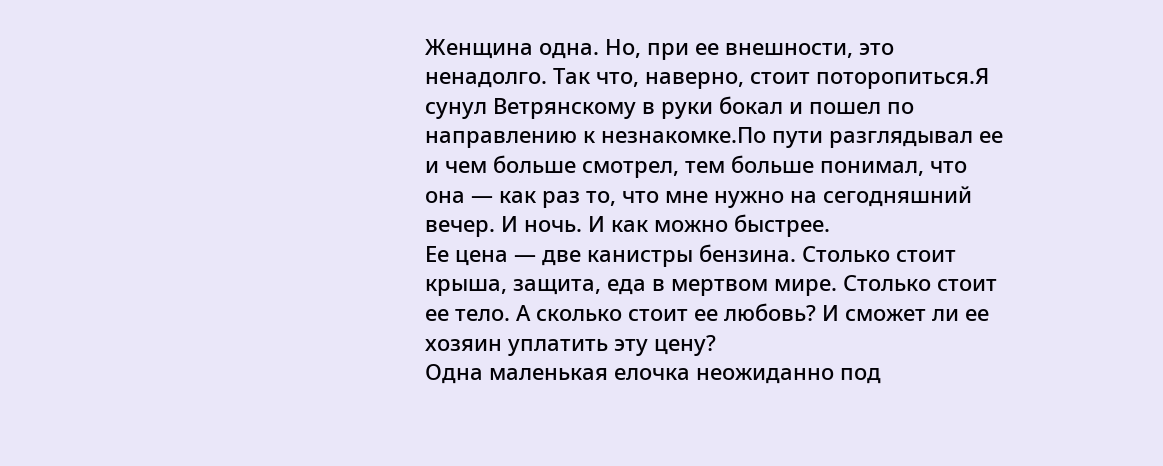Женщина одна. Но, при ее внешности, это ненадолго. Так что, наверно, стоит поторопиться.Я сунул Ветрянскому в руки бокал и пошел по направлению к незнакомке.По пути разглядывал ее и чем больше смотрел, тем больше понимал, что она — как раз то, что мне нужно на сегодняшний вечер. И ночь. И как можно быстрее.
Ее цена — две канистры бензина. Столько стоит крыша, защита, еда в мертвом мире. Столько стоит ее тело. А сколько стоит ее любовь? И сможет ли ее хозяин уплатить эту цену?
Одна маленькая елочка неожиданно под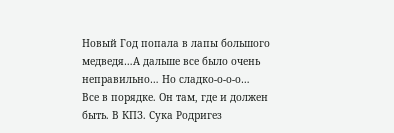Новый Год попала в лапы большого медведя…А дальше все было очень неправильно… Но сладко-о-о-о…
Все в порядке. Он там, где и должен быть. В КПЗ. Сука Родригез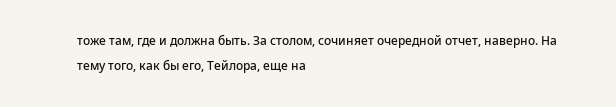тоже там, где и должна быть. За столом, сочиняет очередной отчет, наверно. На тему того, как бы его, Тейлора, еще на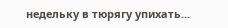недельку в тюрягу упихать...